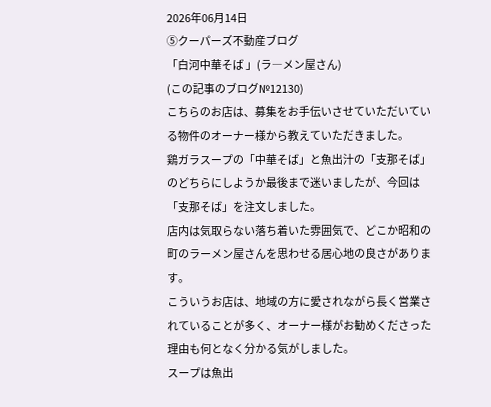2026年06月14日
⑤クーパーズ不動産ブログ
「白河中華そば 」(ラ―メン屋さん)
(この記事のブログ№12130)
こちらのお店は、募集をお手伝いさせていただいている物件のオーナー様から教えていただきました。
鶏ガラスープの「中華そば」と魚出汁の「支那そば」のどちらにしようか最後まで迷いましたが、今回は「支那そば」を注文しました。
店内は気取らない落ち着いた雰囲気で、どこか昭和の町のラーメン屋さんを思わせる居心地の良さがあります。
こういうお店は、地域の方に愛されながら長く営業されていることが多く、オーナー様がお勧めくださった理由も何となく分かる気がしました。
スープは魚出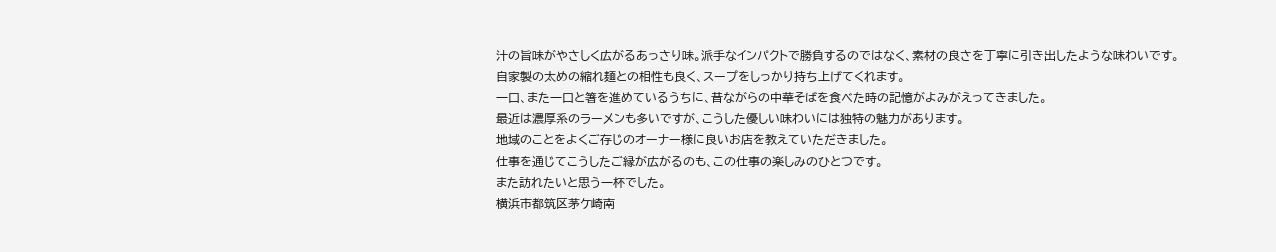汁の旨味がやさしく広がるあっさり味。派手なインパクトで勝負するのではなく、素材の良さを丁寧に引き出したような味わいです。
自家製の太めの縮れ麺との相性も良く、スープをしっかり持ち上げてくれます。
一口、また一口と箸を進めているうちに、昔ながらの中華そばを食べた時の記憶がよみがえってきました。
最近は濃厚系のラーメンも多いですが、こうした優しい味わいには独特の魅力があります。
地域のことをよくご存じのオーナー様に良いお店を教えていただきました。
仕事を通じてこうしたご縁が広がるのも、この仕事の楽しみのひとつです。
また訪れたいと思う一杯でした。
横浜市都筑区茅ケ崎南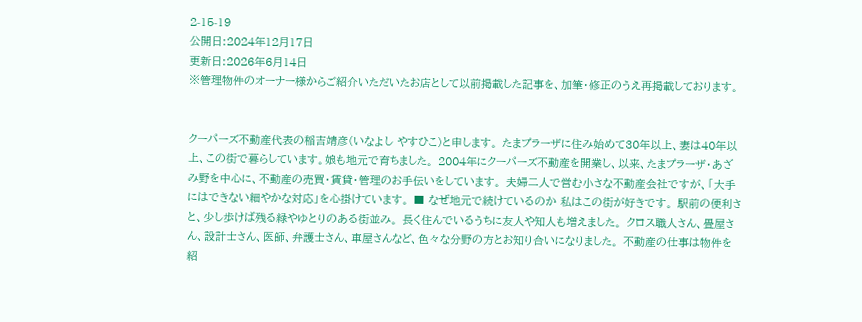2-15-19
公開日:2024年12月17日
更新日:2026年6月14日
※管理物件のオーナー様からご紹介いただいたお店として以前掲載した記事を、加筆・修正のうえ再掲載しております。


クーパーズ不動産代表の稲吉靖彦(いなよし やすひこ)と申します。 たまプラーザに住み始めて30年以上、妻は40年以上、この街で暮らしています。娘も地元で育ちました。 2004年にクーパーズ不動産を開業し、以来、たまプラーザ・あざみ野を中心に、不動産の売買・賃貸・管理のお手伝いをしています。 夫婦二人で営む小さな不動産会社ですが、「大手にはできない細やかな対応」を心掛けています。 ■ なぜ地元で続けているのか 私はこの街が好きです。 駅前の便利さと、少し歩けば残る緑やゆとりのある街並み。 長く住んでいるうちに友人や知人も増えました。 クロス職人さん、畳屋さん、設計士さん、医師、弁護士さん、車屋さんなど、色々な分野の方とお知り合いになりました。 不動産の仕事は物件を紹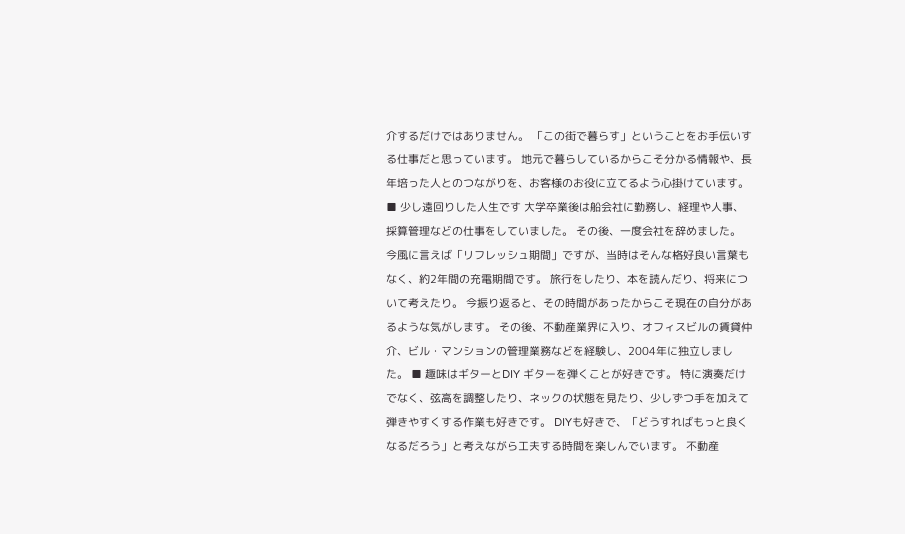介するだけではありません。 「この街で暮らす」ということをお手伝いする仕事だと思っています。 地元で暮らしているからこそ分かる情報や、長年培った人とのつながりを、お客様のお役に立てるよう心掛けています。 ■ 少し遠回りした人生です 大学卒業後は船会社に勤務し、経理や人事、採算管理などの仕事をしていました。 その後、一度会社を辞めました。 今風に言えば「リフレッシュ期間」ですが、当時はそんな格好良い言葉もなく、約2年間の充電期間です。 旅行をしたり、本を読んだり、将来について考えたり。 今振り返ると、その時間があったからこそ現在の自分があるような気がします。 その後、不動産業界に入り、オフィスビルの賃貸仲介、ビル・マンションの管理業務などを経験し、2004年に独立しました。 ■ 趣味はギターとDIY ギターを弾くことが好きです。 特に演奏だけでなく、弦高を調整したり、ネックの状態を見たり、少しずつ手を加えて弾きやすくする作業も好きです。 DIYも好きで、「どうすればもっと良くなるだろう」と考えながら工夫する時間を楽しんでいます。 不動産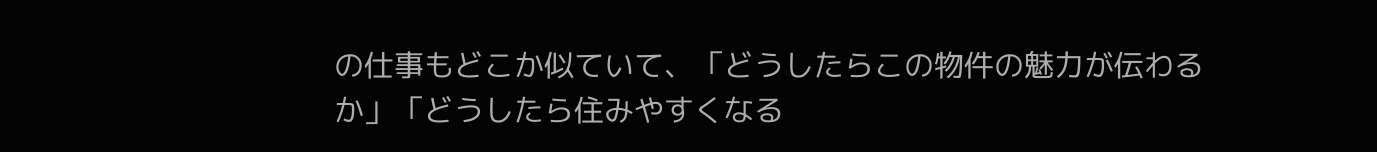の仕事もどこか似ていて、「どうしたらこの物件の魅力が伝わるか」「どうしたら住みやすくなる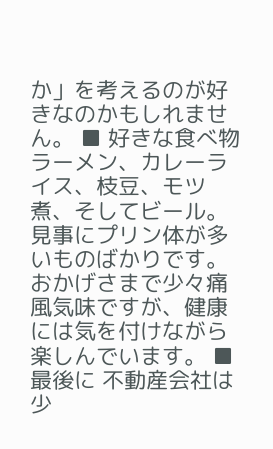か」を考えるのが好きなのかもしれません。 ■ 好きな食べ物 ラーメン、カレーライス、枝豆、モツ煮、そしてビール。 見事にプリン体が多いものばかりです。 おかげさまで少々痛風気味ですが、健康には気を付けながら楽しんでいます。 ■ 最後に 不動産会社は少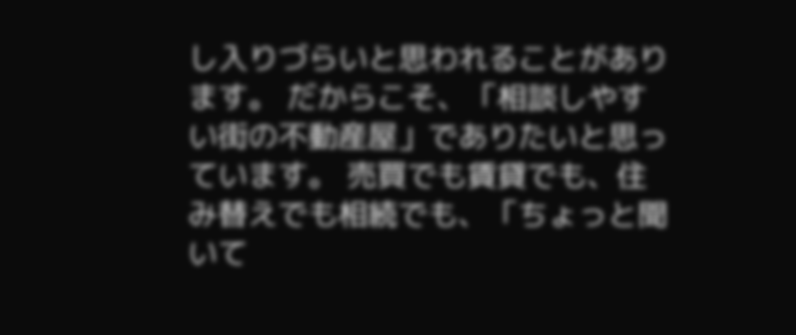し入りづらいと思われることがあります。 だからこそ、「相談しやすい街の不動産屋」でありたいと思っています。 売買でも賃貸でも、住み替えでも相続でも、「ちょっと聞いて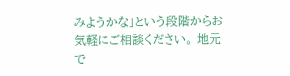みようかな」という段階からお気軽にご相談ください。 地元で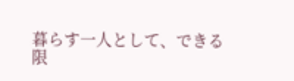暮らす一人として、できる限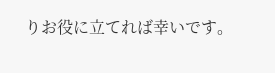りお役に立てれば幸いです。